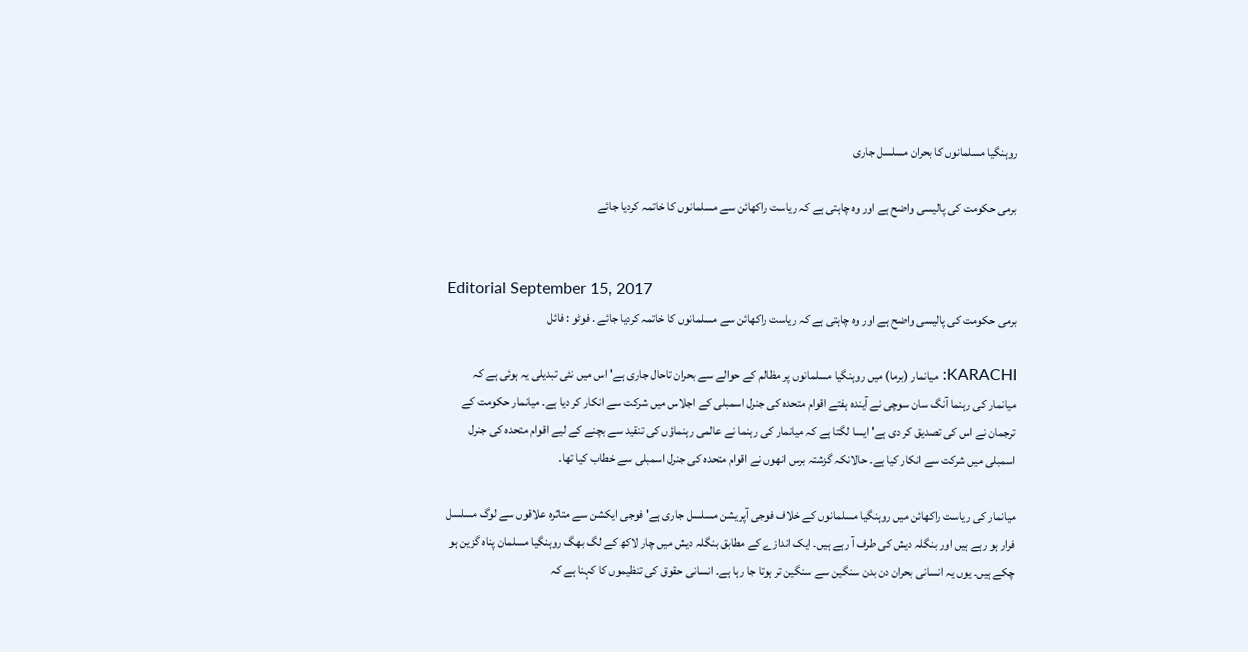روہنگیا مسلمانوں کا بحران مسلسل جاری

برمی حکومت کی پالیسی واضح ہے اور وہ چاہتی ہے کہ ریاست راکھائن سے مسلمانوں کا خاتمہ کردیا جائے


Editorial September 15, 2017
برمی حکومت کی پالیسی واضح ہے اور وہ چاہتی ہے کہ ریاست راکھائن سے مسلمانوں کا خاتمہ کردیا جائے . فوٹو : فائل

KARACHI: میانمار (برما) میں روہنگیا مسلمانوں پر مظالم کے حوالے سے بحران تاحال جاری ہے' اس میں نئی تبدیلی یہ ہوئی ہے کہ میانمار کی رہنما آنگ سان سوچی نے آیندہ ہفتے اقوام متحدہ کی جنرل اسمبلی کے اجلاس میں شرکت سے انکار کر دیا ہے۔ میانمار حکومت کے ترجمان نے اس کی تصدیق کر دی ہے' ایسا لگتا ہے کہ میانمار کی رہنما نے عالمی رہنماؤں کی تنقید سے بچنے کے لیے اقوام متحدہ کی جنرل اسمبلی میں شرکت سے انکار کیا ہے۔ حالانکہ گزشتہ برس انھوں نے اقوام متحدہ کی جنرل اسمبلی سے خطاب کیا تھا۔

میانمار کی ریاست راکھائن میں روہنگیا مسلمانوں کے خلاف فوجی آپریشن مسلسل جاری ہے' فوجی ایکشن سے متاثرہ علاقوں سے لوگ مسلسل فرار ہو رہے ہیں اور بنگلہ دیش کی طرف آ رہے ہیں۔ ایک اندازے کے مطابق بنگلہ دیش میں چار لاکھ کے لگ بھگ روہنگیا مسلمان پناہ گزین ہو چکے ہیں۔ یوں یہ انسانی بحران دن بدن سنگین سے سنگین تر ہوتا جا رہا ہے۔ انسانی حقوق کی تنظیموں کا کہنا ہے کہ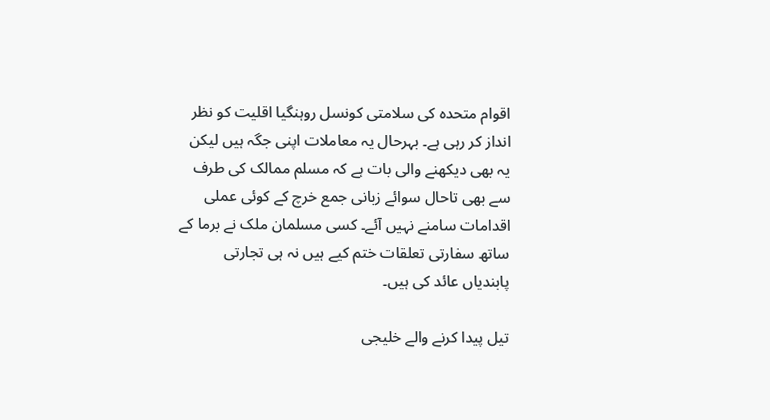اقوام متحدہ کی سلامتی کونسل روہنگیا اقلیت کو نظر انداز کر رہی ہے۔ بہرحال یہ معاملات اپنی جگہ ہیں لیکن یہ بھی دیکھنے والی بات ہے کہ مسلم ممالک کی طرف سے بھی تاحال سوائے زبانی جمع خرچ کے کوئی عملی اقدامات سامنے نہیں آئے۔ کسی مسلمان ملک نے برما کے ساتھ سفارتی تعلقات ختم کیے ہیں نہ ہی تجارتی پابندیاں عائد کی ہیں۔

تیل پیدا کرنے والے خلیجی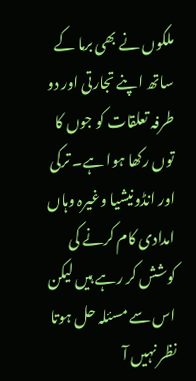ملکوں نے بھی برما کے ساتھ اپنے تجارتی اور دو طرفہ تعلقات کو جوں کا توں رکھا ہوا ہے۔ ترکی اور انڈونیشیا وغیرہ وہاں امدادی کام کرنے کی کوشش کر رہے ہیں لیکن اس سے مسئلہ حل ہوتا نظر نہیں آ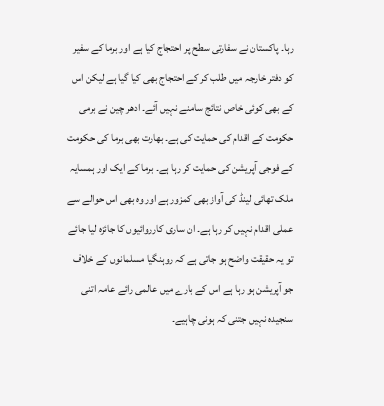رہا۔ پاکستان نے سفارتی سطح پر احتجاج کیا ہے اور برما کے سفیر کو دفتر خارجہ میں طلب کر کے احتجاج بھی کیا گیا ہے لیکن اس کے بھی کوئی خاص نتائج سامنے نہیں آئے۔ ادھر چین نے برمی حکومت کے اقدام کی حمایت کی ہے۔ بھارت بھی برما کی حکومت کے فوجی آپریشن کی حمایت کر رہا ہے۔ برما کے ایک اور ہمسایہ ملک تھائی لینڈ کی آواز بھی کمزور ہے اور وہ بھی اس حوالے سے عملی اقدام نہیں کر رہا ہے۔ ان ساری کارروائیوں کا جائزہ لیا جائے تو یہ حقیقت واضح ہو جاتی ہے کہ روہنگیا مسلمانوں کے خلاف جو آپریشن ہو رہا ہے اس کے بارے میں عالمی رائے عامہ اتنی سنجیدہ نہیں جتنی کہ ہونی چاہیے۔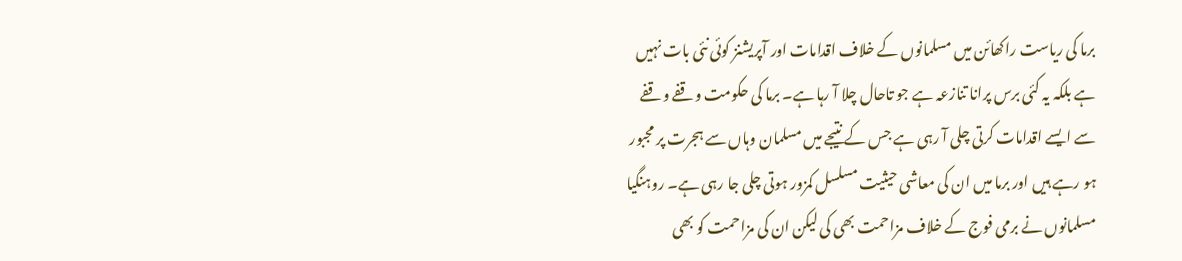برما کی ریاست راکھائن میں مسلمانوں کے خلاف اقدامات اور آپریشنز کوئی نئی بات نہیں ہے بلکہ یہ کئی برس پرانا تنازعہ ہے جو تاحال چلا آ رہا ہے۔ برما کی حکومت وقفے وقفے سے ایسے اقدامات کرتی چلی آ رہی ہے جس کے نتیجے میں مسلمان وہاں سے ہجرت پر مجبور ہو رہے ہیں اور برما میں ان کی معاشی حیثیت مسلسل کمزور ہوتی چلی جا رہی ہے۔ روہنگیا مسلمانوں نے برمی فوج کے خلاف مزاحمت بھی کی لیکن ان کی مزاحمت کو بھی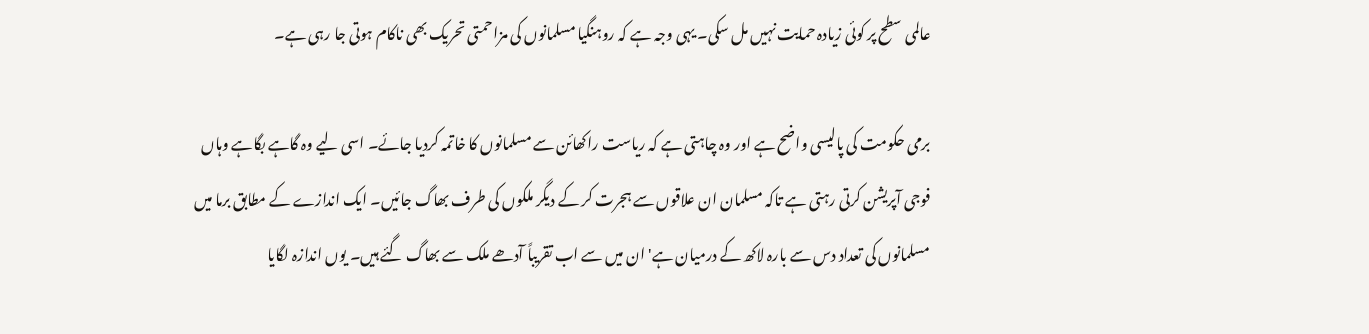عالمی سطح پر کوئی زیادہ حمایت نہیں مل سکی۔ یہی وجہ ہے کہ روہنگیا مسلمانوں کی مزاحمتی تحریک بھی ناکام ہوتی جا رہی ہے۔

برمی حکومت کی پالیسی واضح ہے اور وہ چاہتی ہے کہ ریاست راکھائن سے مسلمانوں کا خاتمہ کردیا جائے۔ اسی لیے وہ گاہے بگاہے وہاں فوجی آپریشن کرتی رہتی ہے تاکہ مسلمان ان علاقوں سے ہجرت کر کے دیگر ملکوں کی طرف بھاگ جائیں۔ ایک اندازے کے مطابق برما میں مسلمانوں کی تعداد دس سے بارہ لاکھ کے درمیان ہے' ان میں سے اب تقریباً آدھے ملک سے بھاگ گئے ہیں۔ یوں اندازہ لگایا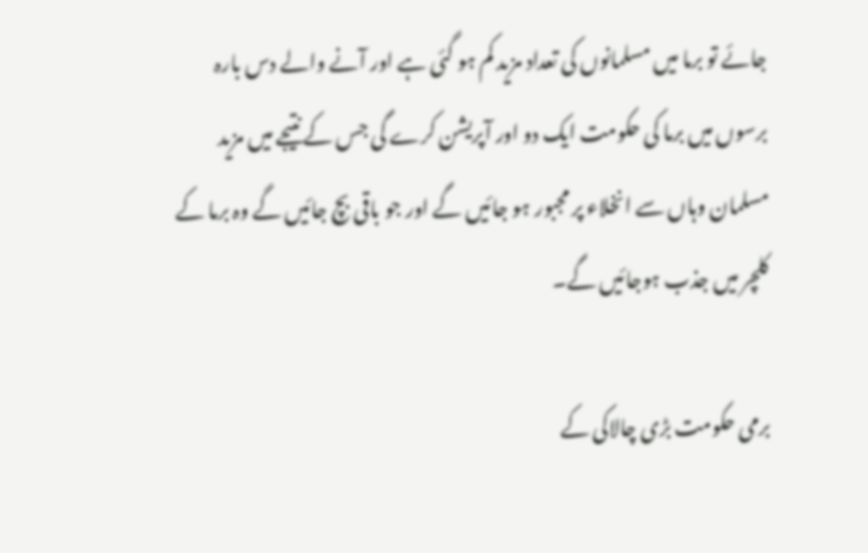جائے تو برما میں مسلمانوں کی تعداد مزید کم ہو گئی ہے اور آنے والے دس بارہ برسوں میں برما کی حکومت ایک دو اور آپریشن کرے گی جس کے نتیجے میں مزید مسلمان وہاں سے انخلاء پر مجبور ہو جائیں گے اور جو باقی بچ جائیں گے وہ برما کے کلچر میں جذب ہوجائیں گے۔

برمی حکومت بڑی چالاکی کے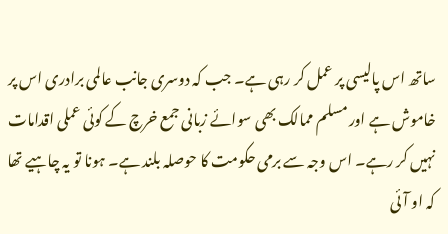ساتھ اس پالیسی پر عمل کر رہی ہے۔ جب کہ دوسری جانب عالمی برادری اس پر خاموش ہے اور مسلم ممالک بھی سوائے زبانی جمع خرچ کے کوئی عملی اقدامات نہیں کر رہے۔ اس وجہ سے برمی حکومت کا حوصلہ بلند ہے۔ ہونا تو یہ چاہیے تھا کہ او آئی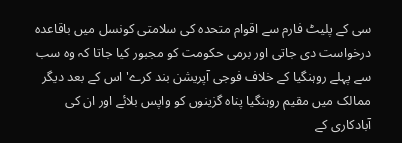سی کے پلیٹ فارم سے اقوام متحدہ کی سلامتی کونسل میں باقاعدہ درخواست دی جاتی اور برمی حکومت کو مجبور کیا جاتا کہ وہ سب سے پہلے روہنگیا کے خلاف فوجی آپریشن بند کرے' اس کے بعد دیگر ممالک میں مقیم روہنگیا پناہ گزینوں کو واپس بلائے اور ان کی آبادکاری کے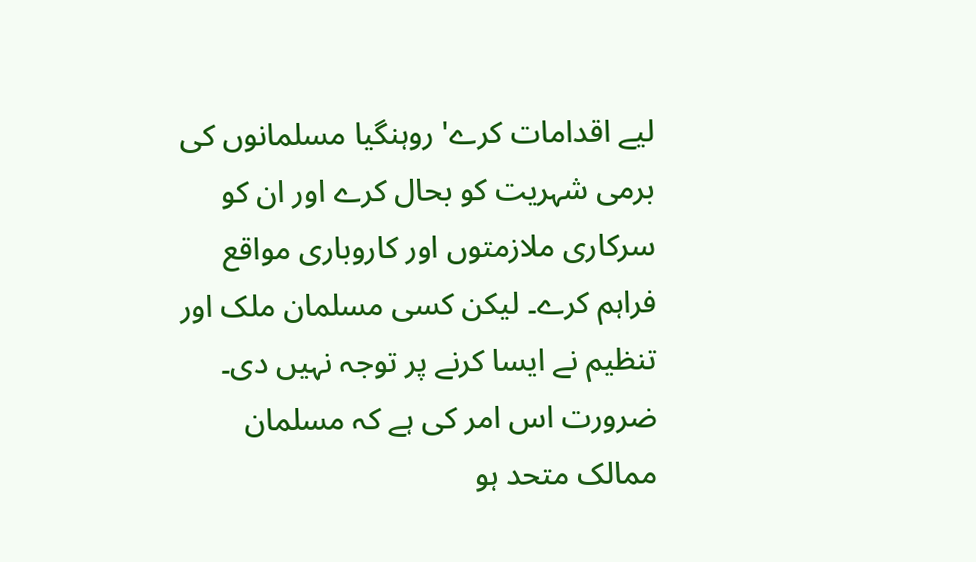لیے اقدامات کرے' روہنگیا مسلمانوں کی برمی شہریت کو بحال کرے اور ان کو سرکاری ملازمتوں اور کاروباری مواقع فراہم کرے۔ لیکن کسی مسلمان ملک اور تنظیم نے ایسا کرنے پر توجہ نہیں دی۔ ضرورت اس امر کی ہے کہ مسلمان ممالک متحد ہو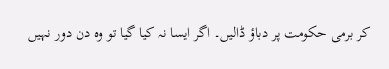کر برمی حکومت پر دباؤ ڈالیں۔ اگر ایسا نہ کیا گیا تو وہ دن دور نہیں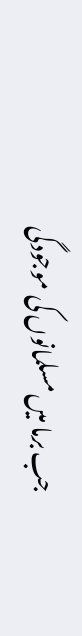جب برما میں مسلمانوں کی موجودگی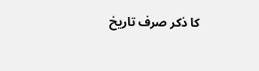کا ذکر صرف تاریخ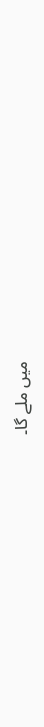میں ملے گا۔